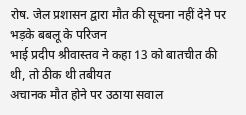रोष. जेल प्रशासन द्वारा मौत की सूचना नहीं देने पर भड़के बबलू के परिजन
भाई प्रदीप श्रीवास्तव ने कहा 13 को बातचीत की थी, तो ठीक थी तबीयत
अचानक मौत होने पर उठाया सवाल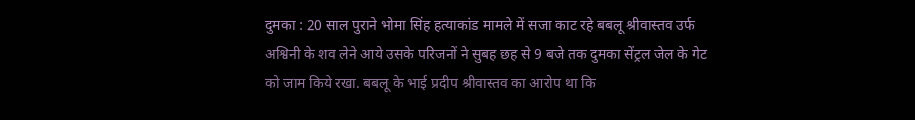दुमका : 20 साल पुराने भोमा सिंह हत्याकांड मामले में सजा काट रहे बबलू श्रीवास्तव उर्फ अश्विनी के शव लेने आये उसके परिजनों ने सुबह छह से 9 बजे तक दुमका सेंट्रल जेल के गेट को जाम किये रखा. बबलू के भाई प्रदीप श्रीवास्तव का आरोप था कि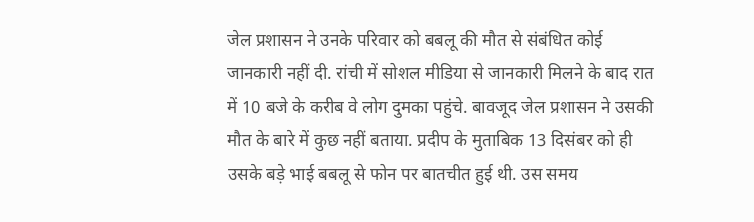जेल प्रशासन ने उनके परिवार को बबलू की मौत से संबंधित कोई जानकारी नहीं दी. रांची में सोशल मीडिया से जानकारी मिलने के बाद रात में 10 बजे के करीब वे लोग दुमका पहुंचे. बावजूद जेल प्रशासन ने उसकी मौत के बारे में कुछ नहीं बताया. प्रदीप के मुताबिक 13 दिसंबर को ही उसके बड़े भाई बबलू से फोन पर बातचीत हुई थी. उस समय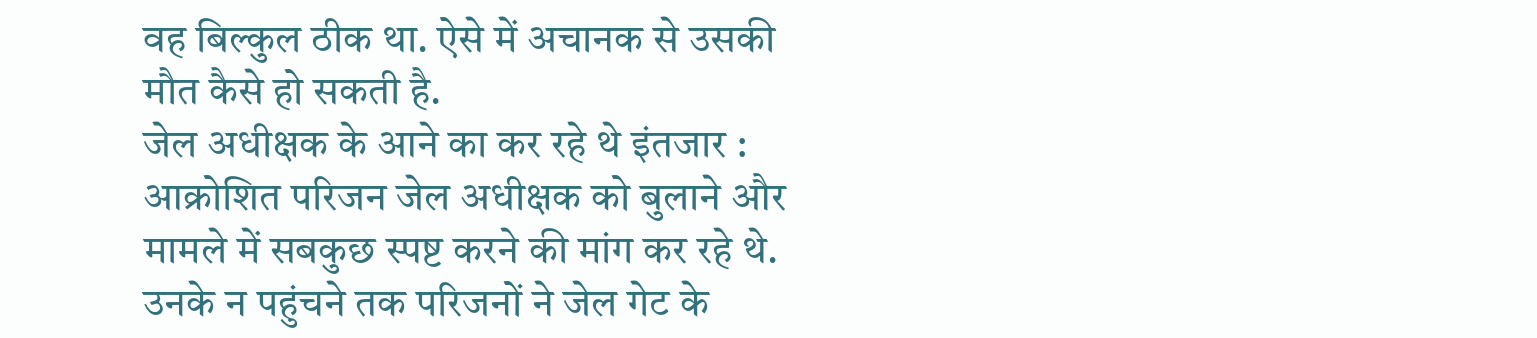वह बिल्कुल ठीक था. ऐसे में अचानक से उसकी मौत कैसे हो सकती है.
जेल अधीक्षक के आने का कर रहे थे इंतजार : आक्रोशित परिजन जेल अधीक्षक को बुलाने और मामले में सबकुछ स्पष्ट करने की मांग कर रहे थे. उनके न पहुंचने तक परिजनों ने जेल गेट के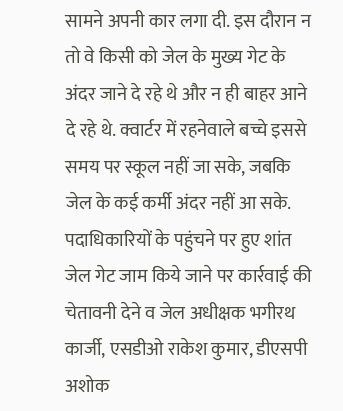सामने अपनी कार लगा दी. इस दौरान न तो वे किसी को जेल के मुख्य गेट के अंदर जाने दे रहे थे और न ही बाहर आने दे रहे थे. क्वार्टर में रहनेवाले बच्चे इससे समय पर स्कूल नहीं जा सके, जबकि जेल के कई कर्मी अंदर नहीं आ सके.
पदाधिकारियों के पहुंचने पर हुए शांत
जेल गेट जाम किये जाने पर कार्रवाई की चेतावनी देने व जेल अधीक्षक भगीरथ कार्जी, एसडीओ राकेश कुमार, डीएसपी अशोक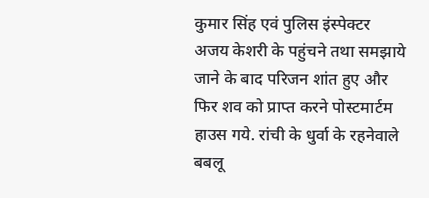कुमार सिंह एवं पुलिस इंस्पेक्टर अजय केशरी के पहुंचने तथा समझाये जाने के बाद परिजन शांत हुए और फिर शव को प्राप्त करने पोस्टमार्टम हाउस गये. रांची के धुर्वा के रहनेवाले बबलू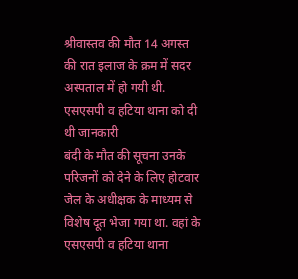श्रीवास्तव की मौत 14 अगस्त की रात इलाज के क्रम में सदर अस्पताल में हो गयी थी.
एसएसपी व हटिया थाना को दी थी जानकारी
बंदी के मौत की सूचना उनके परिजनों को देने के लिए होटवार जेल के अधीक्षक के माध्यम से विशेष दूत भेजा गया था. वहां के एसएसपी व हटिया थाना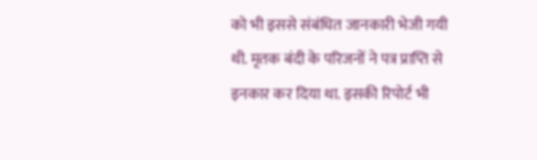को भी इससे संबंधित जानकारी भेजी गयी थी. मृतक बंदी के परिजनों ने पत्र प्राप्ति से इनकार कर दिया था. इसकी रिपोर्ट भी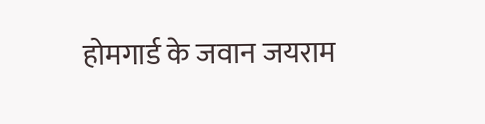होमगार्ड के जवान जयराम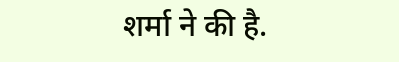शर्मा ने की है.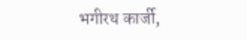भगीरथ कार्जी,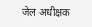जेल अधीक्षक